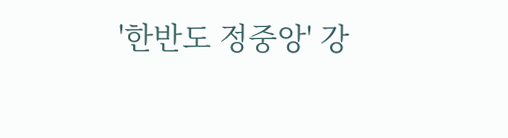'한반도 정중앙' 강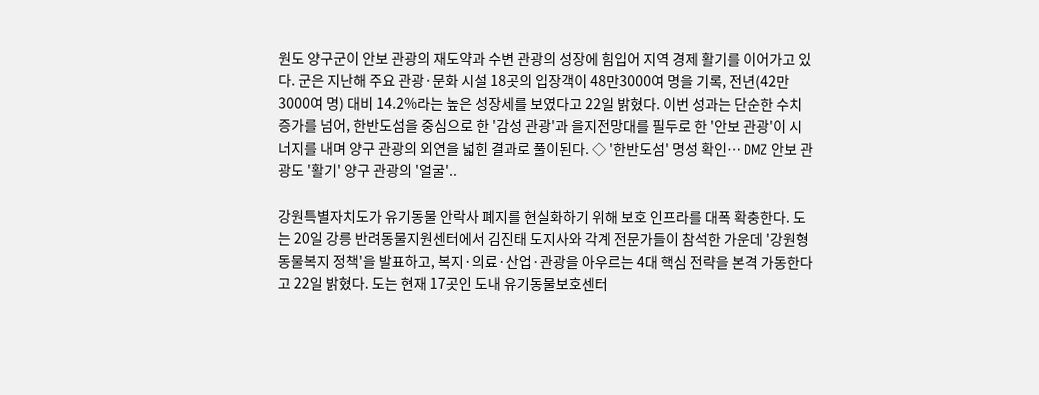원도 양구군이 안보 관광의 재도약과 수변 관광의 성장에 힘입어 지역 경제 활기를 이어가고 있다. 군은 지난해 주요 관광·문화 시설 18곳의 입장객이 48만3000여 명을 기록, 전년(42만3000여 명) 대비 14.2%라는 높은 성장세를 보였다고 22일 밝혔다. 이번 성과는 단순한 수치 증가를 넘어, 한반도섬을 중심으로 한 '감성 관광'과 을지전망대를 필두로 한 '안보 관광'이 시너지를 내며 양구 관광의 외연을 넓힌 결과로 풀이된다. ◇ '한반도섬' 명성 확인… DMZ 안보 관광도 '활기' 양구 관광의 '얼굴'..

강원특별자치도가 유기동물 안락사 폐지를 현실화하기 위해 보호 인프라를 대폭 확충한다. 도는 20일 강릉 반려동물지원센터에서 김진태 도지사와 각계 전문가들이 참석한 가운데 '강원형 동물복지 정책'을 발표하고, 복지·의료·산업·관광을 아우르는 4대 핵심 전략을 본격 가동한다고 22일 밝혔다. 도는 현재 17곳인 도내 유기동물보호센터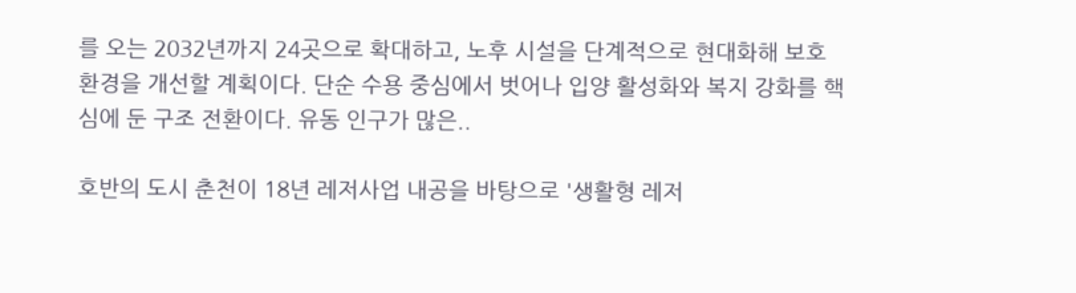를 오는 2032년까지 24곳으로 확대하고, 노후 시설을 단계적으로 현대화해 보호 환경을 개선할 계획이다. 단순 수용 중심에서 벗어나 입양 활성화와 복지 강화를 핵심에 둔 구조 전환이다. 유동 인구가 많은..

호반의 도시 춘천이 18년 레저사업 내공을 바탕으로 '생활형 레저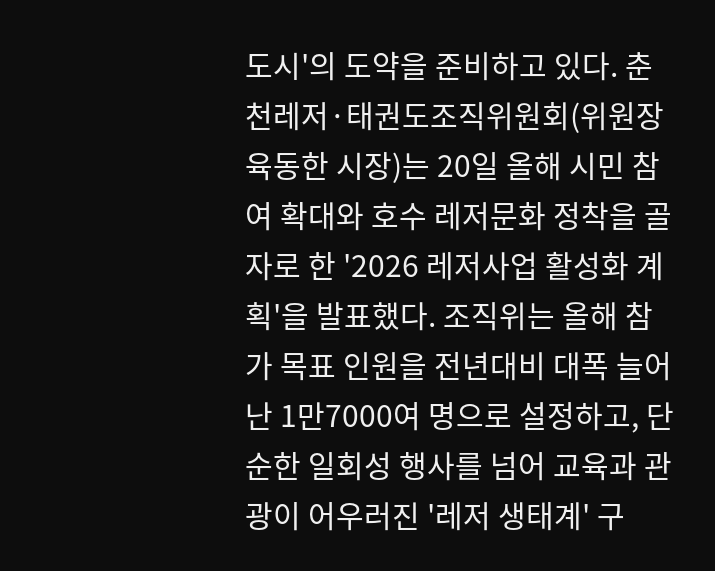도시'의 도약을 준비하고 있다. 춘천레저·태권도조직위원회(위원장 육동한 시장)는 20일 올해 시민 참여 확대와 호수 레저문화 정착을 골자로 한 '2026 레저사업 활성화 계획'을 발표했다. 조직위는 올해 참가 목표 인원을 전년대비 대폭 늘어난 1만7000여 명으로 설정하고, 단순한 일회성 행사를 넘어 교육과 관광이 어우러진 '레저 생태계' 구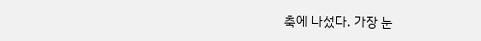축에 나섰다. 가장 눈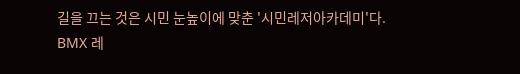길을 끄는 것은 시민 눈높이에 맞춘 '시민레저아카데미'다. BMX 레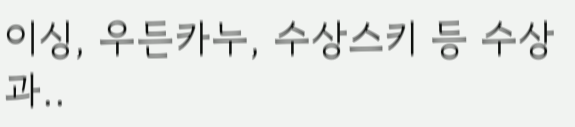이싱, 우든카누, 수상스키 등 수상과..